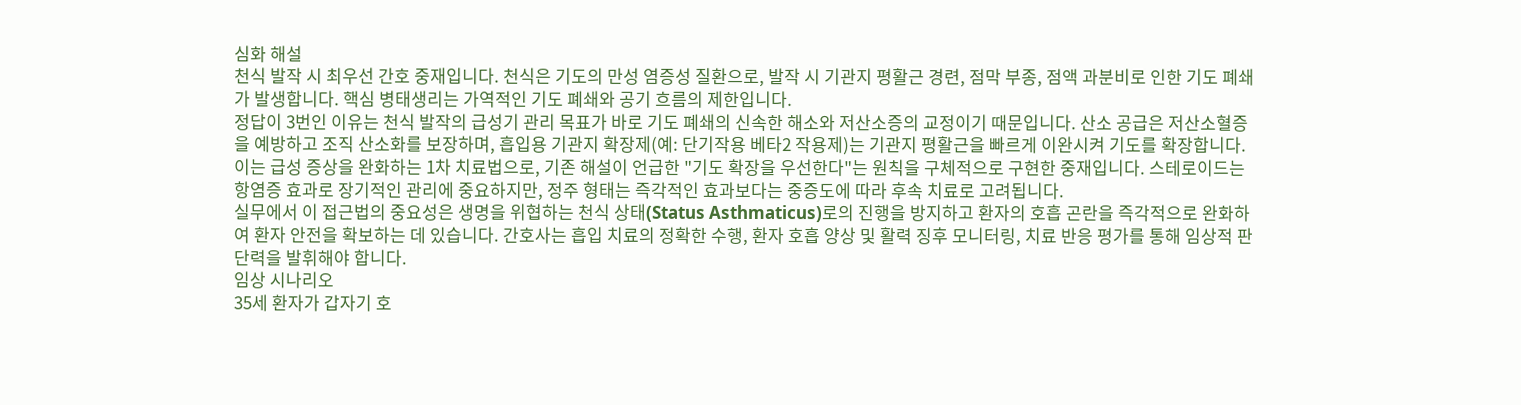심화 해설
천식 발작 시 최우선 간호 중재입니다. 천식은 기도의 만성 염증성 질환으로, 발작 시 기관지 평활근 경련, 점막 부종, 점액 과분비로 인한 기도 폐쇄가 발생합니다. 핵심 병태생리는 가역적인 기도 폐쇄와 공기 흐름의 제한입니다.
정답이 3번인 이유는 천식 발작의 급성기 관리 목표가 바로 기도 폐쇄의 신속한 해소와 저산소증의 교정이기 때문입니다. 산소 공급은 저산소혈증을 예방하고 조직 산소화를 보장하며, 흡입용 기관지 확장제(예: 단기작용 베타2 작용제)는 기관지 평활근을 빠르게 이완시켜 기도를 확장합니다. 이는 급성 증상을 완화하는 1차 치료법으로, 기존 해설이 언급한 "기도 확장을 우선한다"는 원칙을 구체적으로 구현한 중재입니다. 스테로이드는 항염증 효과로 장기적인 관리에 중요하지만, 정주 형태는 즉각적인 효과보다는 중증도에 따라 후속 치료로 고려됩니다.
실무에서 이 접근법의 중요성은 생명을 위협하는 천식 상태(Status Asthmaticus)로의 진행을 방지하고 환자의 호흡 곤란을 즉각적으로 완화하여 환자 안전을 확보하는 데 있습니다. 간호사는 흡입 치료의 정확한 수행, 환자 호흡 양상 및 활력 징후 모니터링, 치료 반응 평가를 통해 임상적 판단력을 발휘해야 합니다.
임상 시나리오
35세 환자가 갑자기 호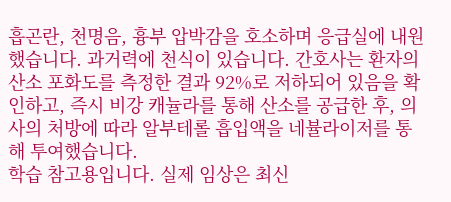흡곤란, 천명음, 흉부 압박감을 호소하며 응급실에 내원했습니다. 과거력에 천식이 있습니다. 간호사는 환자의 산소 포화도를 측정한 결과 92%로 저하되어 있음을 확인하고, 즉시 비강 캐뉼라를 통해 산소를 공급한 후, 의사의 처방에 따라 알부테롤 흡입액을 네뷸라이저를 통해 투여했습니다.
학습 참고용입니다. 실제 임상은 최신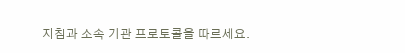지침과 소속 기관 프로토콜을 따르세요.